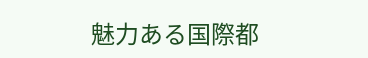魅力ある国際都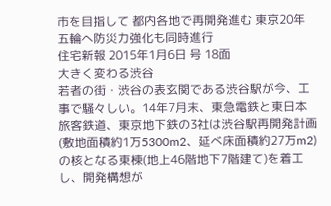市を目指して 都内各地で再開発進む 東京20年五輪へ防災力強化も同時進行
住宅新報 2015年1月6日 号 18面
大きく変わる渋谷
若者の街・渋谷の表玄関である渋谷駅が今、工事で騒々しい。14年7月末、東急電鉄と東日本旅客鉄道、東京地下鉄の3社は渋谷駅再開発計画(敷地面積約1万5300m2、延べ床面積約27万m2)の核となる東棟(地上46階地下7階建て)を着工し、開発構想が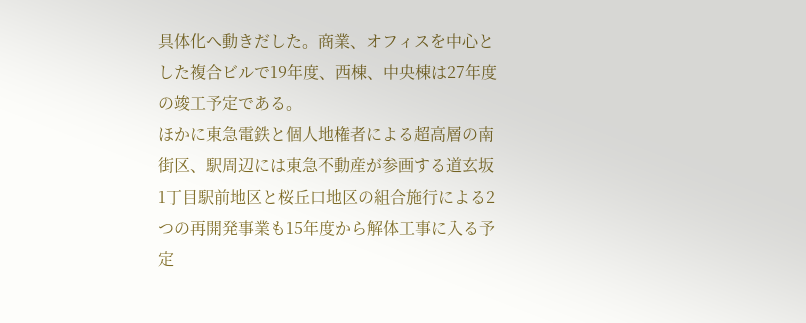具体化へ動きだした。商業、オフィスを中心とした複合ビルで19年度、西棟、中央棟は27年度の竣工予定である。
ほかに東急電鉄と個人地権者による超高層の南街区、駅周辺には東急不動産が参画する道玄坂1丁目駅前地区と桜丘口地区の組合施行による2つの再開発事業も15年度から解体工事に入る予定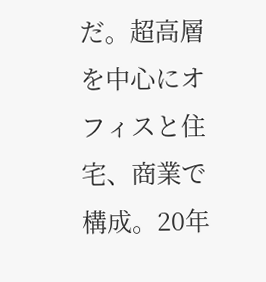だ。超高層を中心にオフィスと住宅、商業で構成。20年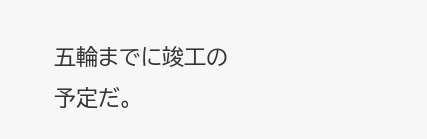五輪までに竣工の予定だ。